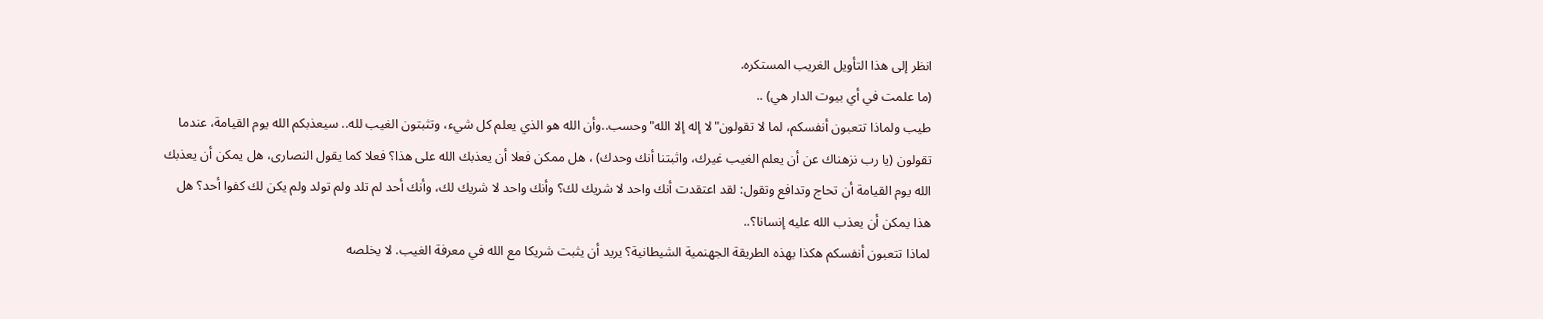انظر إلى هذا التأويل الغريب المستكره.
(ما علمت في أي بيوت الدار هي) ..
طيب ولماذا تتعبون أنفسكم، لما لا تقولون"لا إله إلا الله"وحسب..وأن الله هو الذي يعلم كل شيء، وتثبتون الغيب لله.. سيعذبكم الله يوم القيامة، عندما تقولون (يا رب نزهناك عن أن يعلم الغيب غيرك، واثبتنا أنك وحدك) ، هل ممكن فعلا أن يعذبك الله على هذا؟ فعلا كما يقول النصارى، هل يمكن أن يعذبك الله يوم القيامة أن تحاج وتدافع وتقول: لقد اعتقدت أنك واحد لا شريك لك؟ وأنك واحد لا شريك لك، وأنك أحد لم تلد ولم تولد ولم يكن لك كفوا أحد؟ هل هذا يمكن أن يعذب الله عليه إنسانا؟..
لماذا تتعبون أنفسكم هكذا بهذه الطريقة الجهنمية الشيطانية؟ يريد أن يثبت شريكا مع الله في معرفة الغيب. لا يخلصه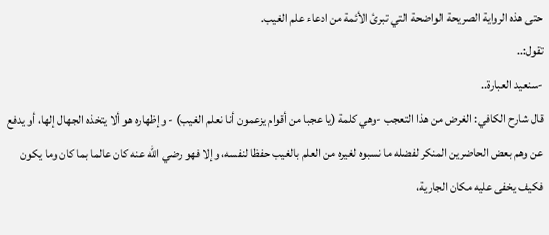حتى هذه الرواية الصريحة الواضحة التي تبرئ الأئمة من ادعاء علم الغيب.
تقول:..
-سنعيد العبارة..
قال شارح الكافي: الغرض من هذا التعجب -وهي كلمة (يا عجبا من أقوام يزعمون أنا نعلم الغيب) - وإظهاره هو ألا يتخذه الجهال إلها، أو يدفع عن وهم بعض الحاضرين المنكر لفضله ما نسبوه لغيره من العلم بالغيب حفظا لنفسه، وإلا فهو رضي الله عنه كان عالما بما كان وما يكون فكيف يخفى عليه مكان الجارية،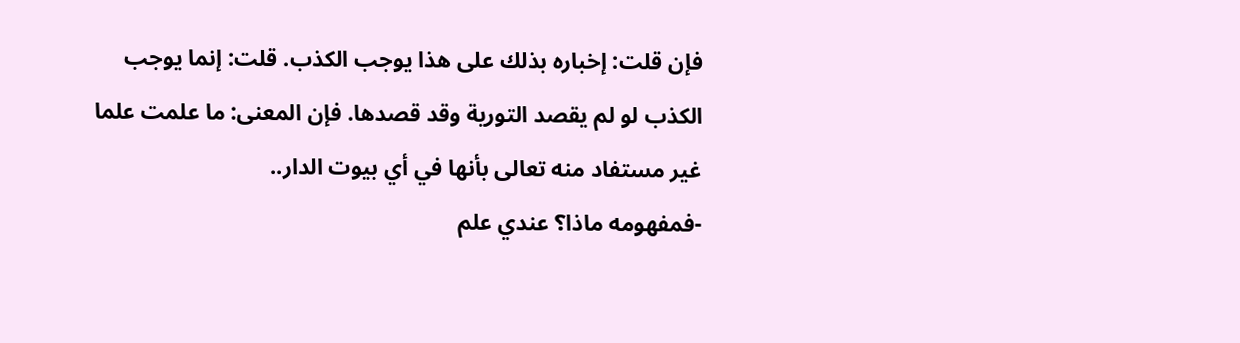فإن قلت: إخباره بذلك على هذا يوجب الكذب. قلت: إنما يوجب الكذب لو لم يقصد التورية وقد قصدها. فإن المعنى: ما علمت علما غير مستفاد منه تعالى بأنها في أي بيوت الدار..
-فمفهومه ماذا؟ عندي علم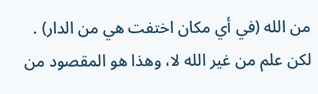من الله (في أي مكان اختفت هي من الدار) . لكن علم من غير الله لا، وهذا هو المقصود من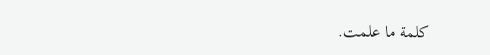كلمة ما علمت.